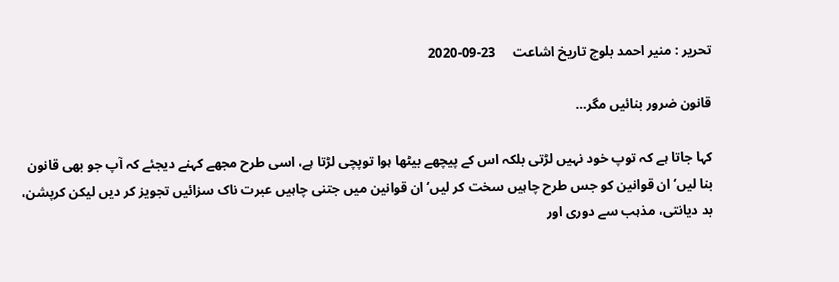تحریر : منیر احمد بلوچ تاریخ اشاعت     23-09-2020

قانون ضرور بنائیں مگر…

کہا جاتا ہے کہ توپ خود نہیں لڑتی بلکہ اس کے پیچھے بیٹھا ہوا توپچی لڑتا ہے، اسی طرح مجھے کہنے دیجئے کہ آپ جو بھی قانون بنا لیں‘ ان قوانین کو جس طرح چاہیں سخت کر لیں‘ ان قوانین میں جتنی چاہیں عبرت ناک سزائیں تجویز کر دیں لیکن کرپشن، بد دیانتی، مذہب سے دوری اور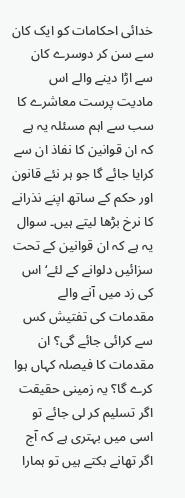خدائی احکامات کو ایک کان سے سن کر دوسرے کان سے اڑا دینے والے اس مادیت پرست معاشرے کا سب سے اہم مسئلہ یہ ہے کہ ان قوانین کا نفاذ ان سے کرایا جائے گا جو ہر نئے قانون اور حکم کے ساتھ اپنے نذرانے کا نرخ بڑھا لیتے ہیں۔ سوال یہ ہے کہ ان قوانین کے تحت سزائیں دلوانے کے لئے‘ اس کی زد میں آنے والے مقدمات کی تفتیش کس سے کرائی جائے گی؟ ان مقدمات کا فیصلہ کہاں ہوا کرے گا؟ یہ زمینی حقیقت اگر تسلیم کر لی جائے تو اسی میں بہتری ہے کہ آج اگر تھانے بکتے ہیں تو ہمارا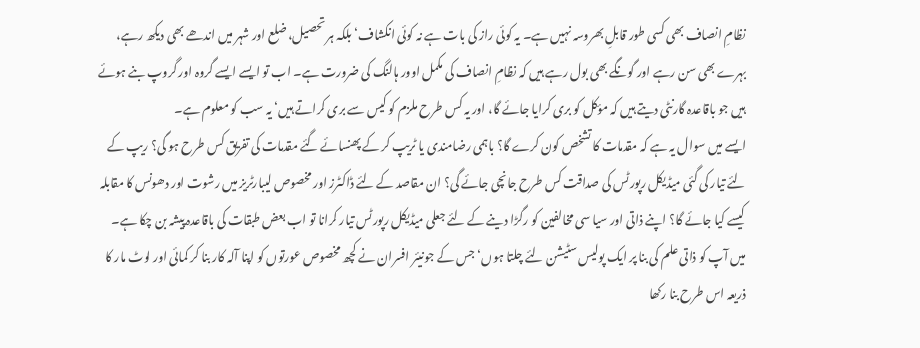نظامِ انصاف بھی کسی طور قابلِ بھروسہ نہیں ہے۔ یہ کوئی راز کی بات ہے نہ کوئی انکشاف‘ بلکہ ہر تحصیل، ضلع اور شہر میں اندھے بھی دیکھ رہے، بہرے بھی سن رہے اور گونگے بھی بول رہے ہیں کہ نظامِ انصاف کی مکمل اوور ہالنگ کی ضرورت ہے۔ اب تو ایسے ایسے گروہ اور گروپ بنے ہوئے ہیں جو باقاعدہ گارنٹی دیتے ہیں کہ مؤکل کو بری کرایا جائے گا، اور یہ کس طرح ملزم کو کیس سے بری کراتے ہیں‘ یہ سب کو معلوم ہے۔
ایسے میں سوال یہ ہے کہ مقدمات کا تشخص کون کرے گا؟ باہمی رضامندی یا ٹریپ کر کے پھنسائے گئے مقدمات کی تفریق کس طرح ہو گی؟ ریپ کے لئے تیار کی گئی میڈیکل رپورٹس کی صداقت کس طرح جانچی جائے گی؟ ان مقاصد کے لئے ڈاکٹرز اور مخصوص لیبارٹریز میں رشوت اور دھونس کا مقابلہ کیسے کیا جائے گا؟ اپنے ذاتی اور سیا سی مخالفین کو رگڑا دینے کے لئے جعلی میڈیکل رپورٹس تیار کرانا تو اب بعض طبقات کی باقاعدہ پیشہ بن چکا ہے۔
میں آپ کو ذاتی علم کی بنا پر ایک پولیس سٹیشن لئے چلتا ہوں‘ جس کے جونیئر افسران نے کچھ مخصوص عورتوں کو اپنا آلہ کار بنا کر کمائی اور لوٹ مار کا ذریعہ اس طرح بنا رکھا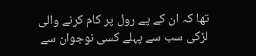تھا کہ ان کے پے رول پر کام کرنے والی لڑکی سب سے پہلے کسی نوجوان سے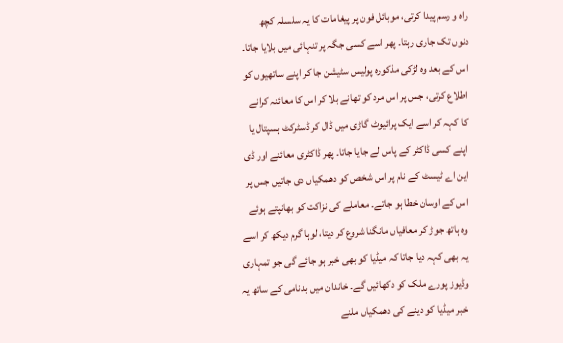راہ و رسم پیدا کرتی، موبائل فون پر پیغامات کا یہ سلسلہ کچھ دنوں تک جاری رہتا۔ پھر اسے کسی جگہ پر تنہائی میں بلایا جاتا۔ اس کے بعد وہ لڑکی مذکورہ پولیس سٹیشن جا کر اپنے ساتھیوں کو اطلاع کرتی، جس پر اس مرد کو تھانے بلا کر اس کا معائنہ کرانے کا کہہ کر اسے ایک پرائیوٹ گاڑی میں ڈال کر ڈسٹرکٹ ہسپتال یا اپنے کسی ڈاکٹر کے پاس لے جایا جاتا۔ پھر ڈاکٹری معائنے اور ڈی این اے ٹیسٹ کے نام پر اس شخص کو دھمکیاں دی جاتیں جس پر اس کے اوسان خطا ہو جاتے۔ معاملے کی نزاکت کو بھانپتے ہوئے وہ ہاتھ جوڑ کر معافیاں مانگنا شروع کر دیتا، لوہا گرم دیکھ کر اسے یہ بھی کہہ دیا جاتا کہ میڈیا کو بھی خبر ہو جائے گی جو تمہاری وڈیوز پورے ملک کو دکھائیں گے۔ خاندان میں بدنامی کے ساتھ یہ خبر میڈیا کو دینے کی دھمکیاں ملنے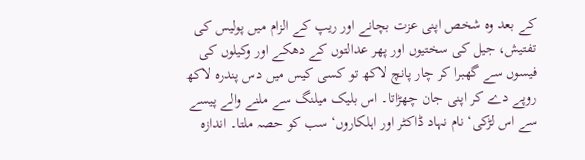کے بعد وہ شخص اپنی عزت بچانے اور ریپ کے الزام میں پولیس کی تفتیش، جیل کی سختیوں اور پھر عدالتوں کے دھکے اور وکیلوں کی فیسوں سے گھبرا کر چار پانچ لاکھ تو کسی کیس میں دس پندرہ لاکھ روپے دے کر اپنی جان چھڑاتا۔ اس بلیک میلنگ سے ملنے والے پیسے سے اس لڑکی‘ نام نہاد ڈاکٹر اور اہلکاروں‘ سب کو حصہ ملتا۔ اندازہ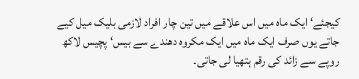کیجئے‘ ایک ماہ میں اس علاقے میں تین چار افراد لازمی بلیک میل کیے جاتے یوں صرف ایک ماہ میں ایک مکروہ دھندے سے بیس‘ پچیس لاکھ روپے سے زائد کی رقم ہتھیا لی جاتی۔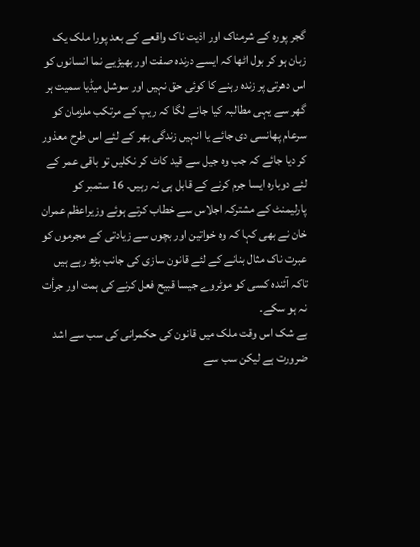گجر پورہ کے شرمناک اور اذیت ناک واقعے کے بعد پورا ملک یک زبان ہو کر بول اٹھا کہ ایسے درندہ صفت اور بھیڑیے نما انسانوں کو اس دھرتی پر زندہ رہنے کا کوئی حق نہیں اور سوشل میڈیا سمیت ہر گھر سے یہی مطالبہ کیا جانے لگا کہ ریپ کے مرتکب ملزمان کو سرعام پھانسی دی جائے یا انہیں زندگی بھر کے لئے اس طرح معذور کر دیا جائے کہ جب وہ جیل سے قید کاٹ کر نکلیں تو باقی عمر کے لئے دوبارہ ایسا جرم کرنے کے قابل ہی نہ رہیں۔ 16 ستمبر کو پارلیمنٹ کے مشترکہ اجلاس سے خطاب کرتے ہوئے وزیراعظم عمران خان نے بھی کہا کہ وہ خواتین اور بچوں سے زیادتی کے مجرموں کو عبرت ناک مثال بنانے کے لئے قانون سازی کی جانب بڑھ رہے ہیں تاکہ آئندہ کسی کو موٹروے جیسا قبیح فعل کرنے کی ہمت اور جرأت نہ ہو سکے۔
بے شک اس وقت ملک میں قانون کی حکمرانی کی سب سے اشد ضرورت ہے لیکن سب سے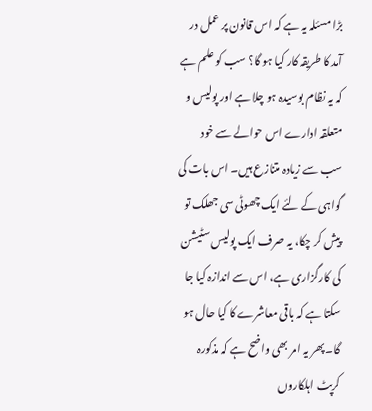بڑا مسئلہ یہ ہے کہ اس قانون پر عمل در آمد کا طریقہ کار کیا ہو گا؟ سب کو علم ہے کہ یہ نظام بوسیدہ ہو چلا ہے اور پولیس و متعلقہ ادارے اس حوالے سے خود سب سے زیادہ متنازع ہیں۔ اس بات کی گواہی کے لئے ایک چھوٹی سی جھلک تو پیش کر چکا، یہ صرف ایک پولیس سٹیشن کی کارگزاری ہے، اس سے اندازہ کیا جا سکتا ہے کہ باقی معاشرے کا کیا حال ہو گا۔ پھر یہ امر بھی واضح ہے کہ مذکورہ کرپٹ اہلکاروں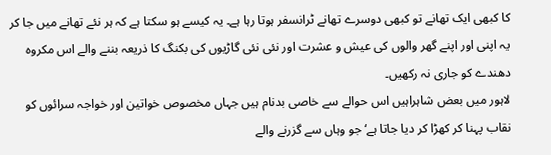کا کبھی ایک تھانے تو کبھی دوسرے تھانے ٹرانسفر ہوتا رہا ہے۔ یہ کیسے ہو سکتا ہے کہ ہر نئے تھانے میں جا کر یہ اپنی اور اپنے گھر والوں کی عیش و عشرت اور نئی نئی گاڑیوں کی بکنگ کا ذریعہ بننے والے اس مکروہ دھندے کو جاری نہ رکھیں۔
لاہور میں بعض شاہراہیں اس حوالے سے خاصی بدنام ہیں جہاں مخصوص خواتین اور خواجہ سرائوں کو نقاب پہنا کر کھڑا کر دیا جاتا ہے‘ جو وہاں سے گزرنے والے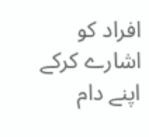افراد کو اشارے کرکے اپنے دام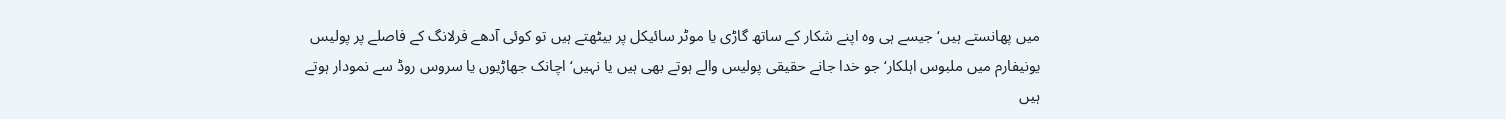میں پھانستے ہیں‘ جیسے ہی وہ اپنے شکار کے ساتھ گاڑی یا موٹر سائیکل پر بیٹھتے ہیں تو کوئی آدھے فرلانگ کے فاصلے پر پولیس یونیفارم میں ملبوس اہلکار‘ جو خدا جانے حقیقی پولیس والے ہوتے بھی ہیں یا نہیں‘ اچانک جھاڑیوں یا سروس روڈ سے نمودار ہوتے ہیں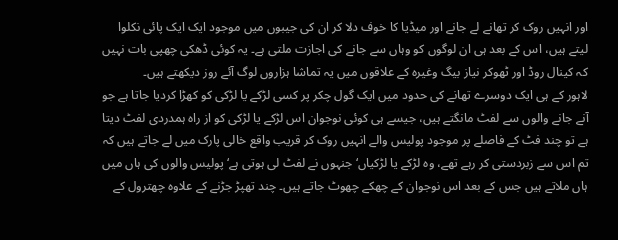اور انہیں روک کر تھانے لے جانے اور میڈیا کا خوف دلا کر ان کی جیبوں میں موجود ایک ایک پائی نکلوا لیتے ہیں، اس کے بعد ہی ان لوگوں کو وہاں سے جانے کی اجازت ملتی ہے۔ یہ کوئی ڈھکی چھپی بات نہیں کہ کینال روڈ اور ٹھوکر نیاز بیگ وغیرہ کے علاقوں میں یہ تماشا ہزاروں لوگ آئے روز دیکھتے ہیں۔
لاہور کے ہی ایک دوسرے تھانے کی حدود میں ایک گول چکر پر کسی لڑکے یا لڑکی کو کھڑا کردیا جاتا ہے جو آنے جانے والوں سے لفٹ مانگتے ہیں، جیسے ہی کوئی نوجوان اس لڑکے یا لڑکی کو از راہ ہمدردی لفٹ دیتا ہے تو چند فٹ کے فاصلے پر موجود پولیس والے انہیں روک کر قریب واقع خالی پارک میں لے جاتے ہیں کہ تم اس سے زبردستی کر رہے تھے، وہ لڑکے یا لڑکیاں‘ جنہوں نے لفٹ لی ہوتی ہے‘ پولیس والوں کی ہاں میں ہاں ملاتے ہیں جس کے بعد اس نوجوان کے چھکے چھوٹ جاتے ہیں۔ چند تھپڑ جڑنے کے علاوہ چھترول کے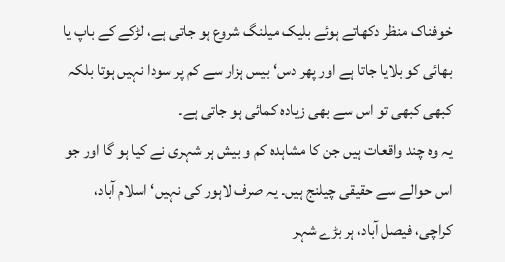خوفناک منظر دکھاتے ہوئے بلیک میلنگ شروع ہو جاتی ہے، لڑکے کے باپ یا بھائی کو بلایا جاتا ہے اور پھر دس‘ بیس ہزار سے کم پر سودا نہیں ہوتا بلکہ کبھی کبھی تو اس سے بھی زیادہ کمائی ہو جاتی ہے۔
یہ وہ چند واقعات ہیں جن کا مشاہدہ کم و بیش ہر شہری نے کیا ہو گا اور جو اس حوالے سے حقیقی چیلنج ہیں۔ یہ صرف لاہور کی نہیں‘ اسلام آباد، کراچی، فیصل آباد، ہر بڑے شہر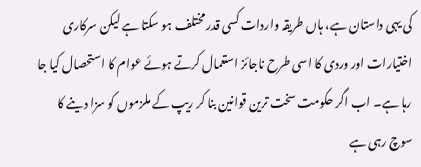کی یہی داستان ہے، ہاں طریقہ واردات کسی قدر مختلف ہو سکتا ہے لیکن سرکاری اختیارات اور وردی کا اسی طرح ناجائز استعمال کرتے ہوئے عوام کا استحصال کیا جا رہا ہے۔ اب اگر حکومت سخت ترین قوانین بنا کر ریپ کے ملزموں کو سزا دینے کا سوچ رہی ہے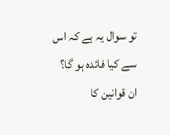تو سوال یہ ہے کہ اس سے کیا فائدہ ہو گا؟ ان قوانین کا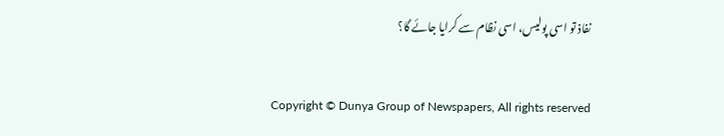نفاذ تو اسی پولیس، اسی نظام سے کرایا جائے گا؟

Copyright © Dunya Group of Newspapers, All rights reserved